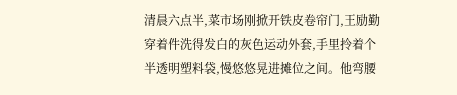清晨六点半,菜市场刚掀开铁皮卷帘门,王励勤穿着件洗得发白的灰色运动外套,手里拎着个半透明塑料袋,慢悠悠晃进摊位之间。他弯腰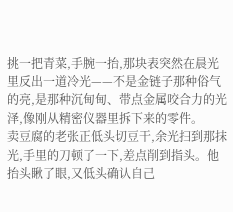挑一把青菜,手腕一抬,那块表突然在晨光里反出一道冷光——不是金链子那种俗气的亮,是那种沉甸甸、带点金属咬合力的光泽,像刚从精密仪器里拆下来的零件。
卖豆腐的老张正低头切豆干,余光扫到那抹光,手里的刀顿了一下,差点削到指头。他抬头瞅了眼,又低头确认自己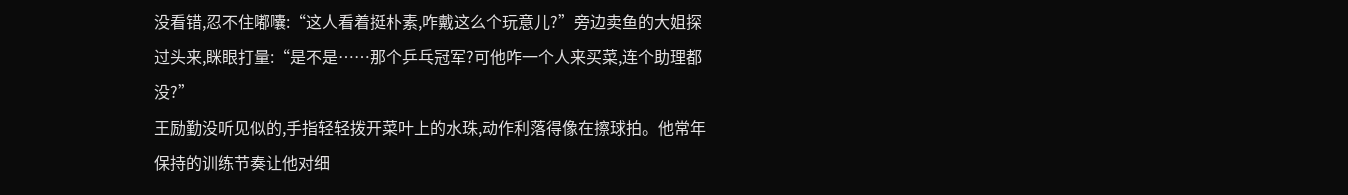没看错,忍不住嘟囔:“这人看着挺朴素,咋戴这么个玩意儿?”旁边卖鱼的大姐探过头来,眯眼打量:“是不是……那个乒乓冠军?可他咋一个人来买菜,连个助理都没?”
王励勤没听见似的,手指轻轻拨开菜叶上的水珠,动作利落得像在擦球拍。他常年保持的训练节奏让他对细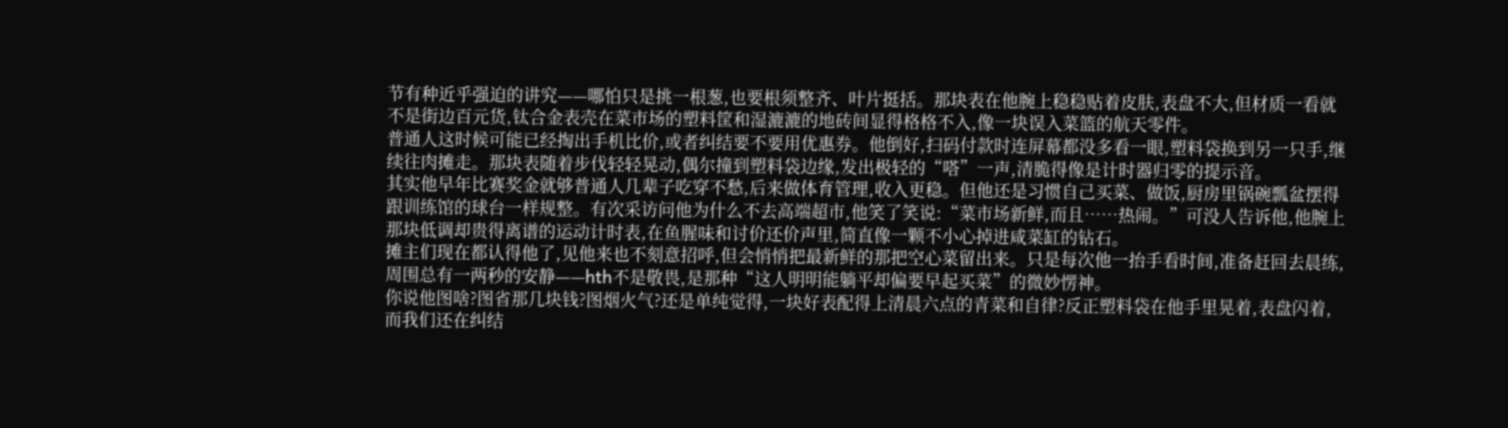节有种近乎强迫的讲究——哪怕只是挑一根葱,也要根须整齐、叶片挺括。那块表在他腕上稳稳贴着皮肤,表盘不大,但材质一看就不是街边百元货,钛合金表壳在菜市场的塑料筐和湿漉漉的地砖间显得格格不入,像一块误入菜篮的航天零件。
普通人这时候可能已经掏出手机比价,或者纠结要不要用优惠券。他倒好,扫码付款时连屏幕都没多看一眼,塑料袋换到另一只手,继续往肉摊走。那块表随着步伐轻轻晃动,偶尔撞到塑料袋边缘,发出极轻的“嗒”一声,清脆得像是计时器归零的提示音。
其实他早年比赛奖金就够普通人几辈子吃穿不愁,后来做体育管理,收入更稳。但他还是习惯自己买菜、做饭,厨房里锅碗瓢盆摆得跟训练馆的球台一样规整。有次采访问他为什么不去高端超市,他笑了笑说:“菜市场新鲜,而且……热闹。”可没人告诉他,他腕上那块低调却贵得离谱的运动计时表,在鱼腥味和讨价还价声里,简直像一颗不小心掉进咸菜缸的钻石。
摊主们现在都认得他了,见他来也不刻意招呼,但会悄悄把最新鲜的那把空心菜留出来。只是每次他一抬手看时间,准备赶回去晨练,周围总有一两秒的安静——hth不是敬畏,是那种“这人明明能躺平却偏要早起买菜”的微妙愣神。
你说他图啥?图省那几块钱?图烟火气?还是单纯觉得,一块好表配得上清晨六点的青菜和自律?反正塑料袋在他手里晃着,表盘闪着,而我们还在纠结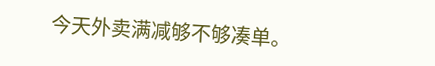今天外卖满减够不够凑单。